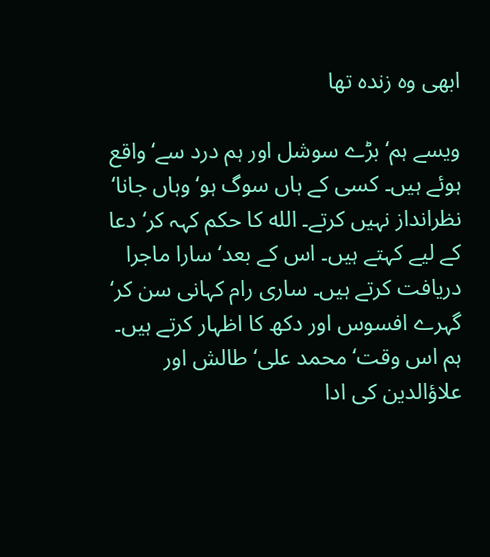ابھی وہ زندہ تھا

ویسے ہم‘ بڑے سوشل اور ہم درد سے‘ واقع ہوئے ہیں۔ کسی کے ہاں سوگ ہو‘ وہاں جانا‘ نظرانداز نہیں کرتے۔ الله کا حکم کہہ کر‘ دعا کے لیے کہتے ہیں۔ اس کے بعد‘ سارا ماجرا دریافت کرتے ہیں۔ ساری رام کہانی سن کر‘ گہرے افسوس اور دکھ کا اظہار کرتے ہیں۔ ہم اس وقت‘ محمد علی‘ طالش اور علاؤالدین کی ادا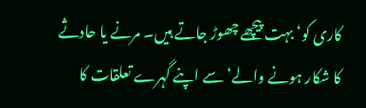کاری کو‘ بہت پیچھے چھوڑ جاتے ہیں۔ مرنے یا حادثے کا شکار ہونے والے‘ سے اپنے گہرے تعلقات کا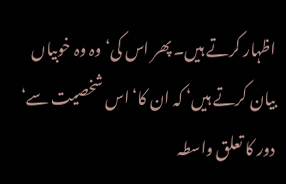اظہار کرتے ہیں۔ پھر اس کی‘ وہ وہ خوبیاں بیان کرتے ہیں‘ کہ ان کا‘ اس شخصیت سے‘ دور کا تعلق واسطہ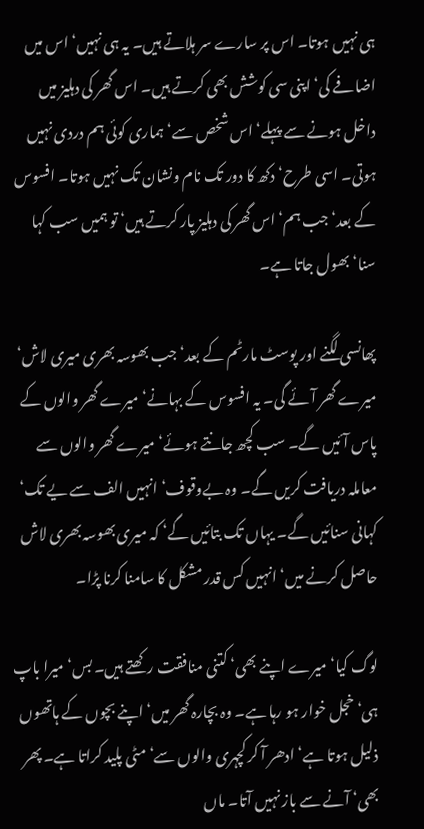ہی نہیں ہوتا۔ اس پر سارے سر ہلاتے ہیں۔ یہ ہی نہیں‘ اس میں اضافے کی‘ اپنی سی کوشش بھی کرتے ہیں۔ اس گھر کی دہلیز میں داخل ہونے سے پہلے‘ اس شخص سے‘ ہماری کوئی ہم دردی نہیں ہوتی۔ اسی طرح‘ دکھ کا دور تک نام ونشان تک نہیں ہوتا۔ افسوس کے بعد‘ جب ہم‘ اس گھر کی دہلیز پار کرتے ہیں‘ تو ہمیں سب کہا سنا‘ بھول جاتا ہے۔

پھانسی لگنے اور پوسٹ مارٹم کے بعد‘ جب بھوسہ بھری میری لاش‘ میرے گھر آئے گی۔ یہ افسوس کے بہانے‘ میرے گھر والوں کے پاس آئیں گے۔ سب کچھ جانتے ہوئے‘ میرے گھر والوں سے معاملہ دریافت کریں گے۔ وہ بےوقوف‘ انہیں الف سے یے تک‘ کہانی سنائیں گے۔ یہاں تک بتائیں گے‘ کہ میری بھوسہ بھری لاش حاصل کرنے میں‘ انہیں کس قدر مشکل کا سامنا کرنا پڑا۔

لوگ کیا‘ میرے اپنے بھی‘ کتنی منافقت رکھتے ہیں۔ بس‘ میرا باپ ہی‘ خجل خوار ہو رہا ہے۔ وہ بچارہ گھر میں‘ اپنے بچوں کے ہاتھوں ذلیل ہوتا ہے‘ ادھر آ کر کچہری والوں سے‘ مٹی پلید کراتا ہے۔ پھر بھی‘ آنے سے باز نہیں آتا۔ ماں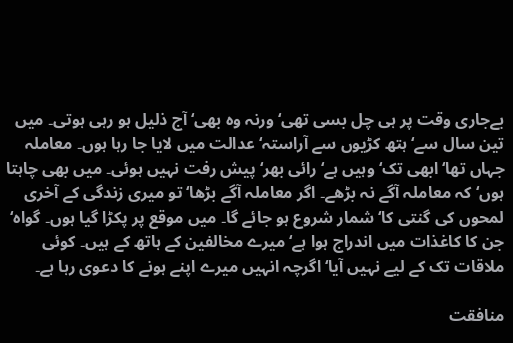بےجاری وقت پر ہی چل بسی تھی‘ ورنہ وہ بھی‘ آج ذلیل ہو رہی ہوتی۔ میں تین سال سے‘ ہتھ کڑیوں سے آراستہ‘ عدالت میں لایا جا رہا ہوں۔ معاملہ جہاں تھا‘ ابھی تک‘ وہیں ہے‘ رائی بھر‘ پیش رفت نہیں ہوئی۔ میں بھی چاہتا ہوں‘ کہ معاملہ آگے نہ بڑھے۔ اگر معاملہ آگے بڑھا‘ تو میری زندگی کے آخری لمحوں کی گنتی کا‘ شمار شروع ہو جائے گا۔ میں موقع پر پکڑا گیا ہوں۔ گواہ‘ جن کا کاغذات میں اندراج ہوا ہے‘ میرے مخالفین کے ہاتھ کے ہیں۔ کوئی ملاقات تک کے لیے نہیں آیا‘ اگرچہ انہیں میرے اپنے ہونے کا دعوی رہا ہے۔

منافقت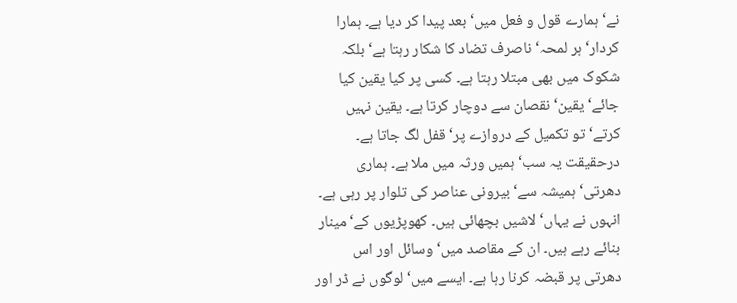نے‘ ہمارے قول و فعل میں‘ بعد پیدا کر دیا ہے۔ ہمارا کردار‘ ہر لمحہ‘ ناصرف تضاد کا شکار رہتا ہے‘ بلکہ شکوک میں بھی مبتلا رہتا ہے۔ کسی پر کیا یقین کیا جائے‘ یقین‘ نقصان سے دوچار کرتا ہے۔ یقین نہیں کرتے‘ تو تکمیل کے دروازے پر‘ قفل لگ جاتا ہے۔ درحقیقت یہ سب‘ ہمیں ورثہ میں ملا ہے۔ ہماری دھرتی‘ ہمیشہ سے‘ بیرونی عناصر کی تلوار پر رہی ہے۔ انہوں نے یہاں‘ لاشیں بچھائی ہیں۔ کھوپڑیوں کے‘ مینار بنائے رہے ہیں۔ ان کے مقاصد میں‘ وسائل اور اس دھرتی پر قبضہ کرنا رہا ہے۔ ایسے میں‘ لوگوں نے ڈر اور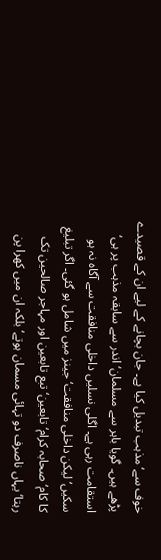خوف سے‘ مذہب تبدیل کیا ہے۔ جان بچانے کے لیے ان کے قصیدے پڑھے ہیں۔ گویا باہر سے مسلمان‘ اندر سے سابقہ مذہب پر ہی‘ استقامت رہی ہے۔ اگلی نسلیں داخلی منافقت سے آگاہ نہ ہو سکیں‘ لیکن داخلی منافقت‘ جینز میں شامل ہو گئی۔ اگر تبلیغ کا کام‘ صحابہ کرام‘ تابعین‘ تبع تابعین اور مہاجر صالحین تک رہتا‘ یہاں ناصرف دو تہائی مسمان ہوتے‘ بلکہ ان میں کھرا پن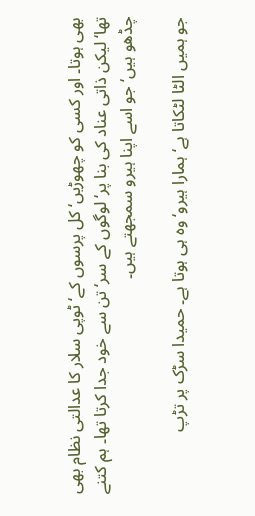بھی ہوتا۔ اور کسی کو چھوڑیں‘ کل پرسوں کے‘ ٹوپی سلار کا عدالتی نظام بھی تھا‘ لیکن ذاتی عناد کی بنا پر‘ لوگوں کے سر‘ تن سے خود جدا کرتا تھا۔ ہم کتنے چڈھو ہیں‘ جو اسے اپنا ہیرو سمجھتے ہیں۔

جو ہمیں الٹا لٹکاتا ہے‘ ہمارا ہیرو‘ وہ ہی ہوتا ہے۔ حمیدا سڑک پر تڑپ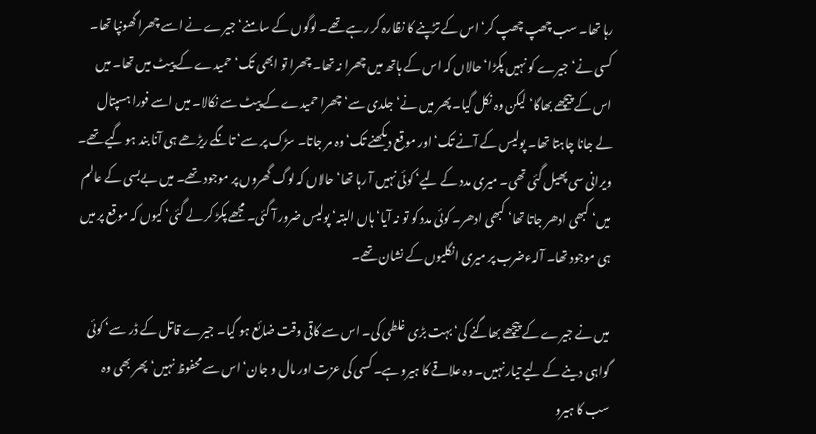رہا تھا۔ سب چھپ چھپ کر‘ اس کے تڑپنے کا نظارہ کر رہے تھے۔ لوگوں کے سامنے‘ جیرے نے اسے چھرا گھونپا تھا۔ کسی نے‘ جیرے کو نہیں پکڑا‘ حالاں کہ اس کے ہاتھ میں چھرا نہ تھا۔ چھرا تو ابھی تک‘ حمیدے کے پیٹ میں تھا۔ میں اس کے پیچھے بھاگا‘ لیکن وہ نکل گیا۔ پھر میں نے‘ جلدی سے‘ چھرا حمیدے کے پیٹ سے نکالا۔ میں اسے فورا ہسپتال لے جانا چاہتا تھا۔ پولیس کے آنے تک‘ اور موقع دیکھنے تک‘ وہ مر جاتا۔ سڑک پر سے‘ تانگے ریڑھے ہی آنا بند ہو گیے تھے۔ ویرانی سی پھیل گئی تھی۔ میری مدد کے لیے‘ کوئی نہیں آ رہا تھا‘ حالاں کہ لوگ گھروں پر موجود تھے۔ میں بےبسی کے عالم میں‘ کبھی ادھر جاتا تھا‘ کبھی ادھر۔ کوئی مدد کو تو نہ آیا‘ ہاں البتہ‘ پولیس ضرور آ گئی۔ مجھے پکڑ کر لے گئی‘ کیوں کہ موقع پر میں ہی موجود تھا۔ آلہءضرب پر میری انگلیوں کے نشان تھے۔

میں نے جیرے کے پیچھے بھاگنے کی‘ بہت بڑی غلطی کی۔ اس سے کاقی وقت ضائع ہو گیا۔ جیرے قاتل کے ڈر سے‘ کوئی گواہی دینے کے لیے تیار نہیں۔ وہ علاقے کا ہیرو ہے۔ کسی کی عزت اور مال و جان‘ اس سے محفوظ نہیں‘ پھر بھی وہ سب کا ہیرو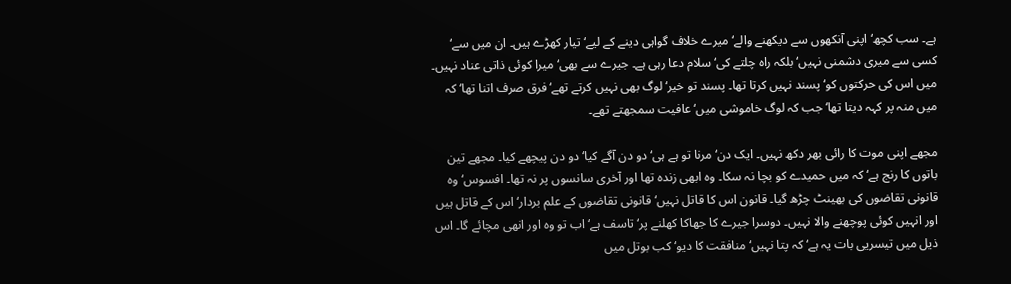ہے۔ سب کچھ‘ اپنی آنکھوں سے دیکھنے والے‘ میرے خلاف گواہی دینے کے لیے‘ تیار کھڑے ہیں۔ ان میں سے‘ کسی سے میری دشمنی نہیں‘ بلکہ راہ چلتے کی‘ سلام دعا رہی ہے۔ جیرے سے بھی‘ میرا کوئی ذاتی عناد نہیں۔ میں اس کی حرکتوں کو‘ پسند نہیں کرتا تھا۔ پسند تو خیر‘ لوگ بھی نہیں کرتے تھے‘ فرق صرف اتنا تھا‘ کہ میں منہ پر کہہ دیتا تھا‘ جب کہ لوگ خاموشی میں‘ عافیت سمجھتے تھے۔

مجھے اپنی موت کا رائی بھر دکھ نہیں۔ ایک دن‘ مرنا تو ہے ہی‘ دو دن آگے کیا‘ دو دن پیچھے کیا۔ مجھے تین باتوں کا رنج ہے‘ کہ میں حمیدے کو بچا نہ سکا۔ وہ ابھی زندہ تھا اور آخری سانسوں پر نہ تھا۔ افسوس‘ وہ قانونی تقاضوں کی بھینٹ چڑھ گیا۔ قانون اس کا قاتل نہیں‘ قانونی تقاضوں کے علم بردار‘ اس کے قاتل ہیں اور انہیں کوئی پوچھنے والا نہیں۔ دوسرا جیرے کا جھاکا کھلنے پر‘ تاسف ہے‘ اب تو وہ اور انھی مچائے گا۔ اس ذیل میں تیسریی بات یہ ہے‘ کہ پتا نہیں‘ منافقت کا دیو‘ کب بوتل میں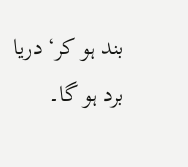بند ہو کر‘ دریا برد ہو گا۔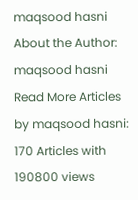maqsood hasni
About the Author: maqsood hasni Read More Articles by maqsood hasni: 170 Articles with 190800 views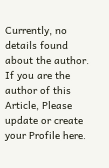Currently, no details found about the author. If you are the author of this Article, Please update or create your Profile here.